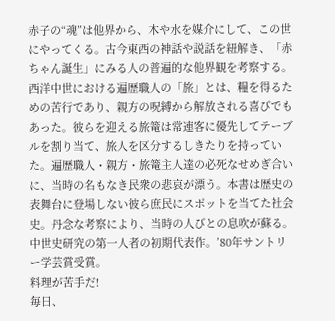赤子の“魂”は他界から、木や水を媒介にして、この世にやってくる。古今東西の神話や説話を紐解き、「赤ちゃん誕生」にみる人の普遍的な他界観を考察する。
西洋中世における遍歴職人の「旅」とは、糧を得るための苦行であり、親方の呪縛から解放される喜びでもあった。彼らを迎える旅篭は常連客に優先してテーブルを割り当て、旅人を区分するしきたりを持っていた。遍歴職人・親方・旅篭主人達の必死なせめぎ合いに、当時の名もなき民衆の悲哀が漂う。本書は歴史の表舞台に登場しない彼ら庶民にスポットを当てた社会史。丹念な考察により、当時の人びとの息吹が蘇る。中世史研究の第一人者の初期代表作。’80年サントリー学芸賞受賞。
料理が苦手だ!
毎日、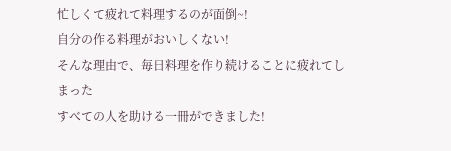忙しくて疲れて料理するのが面倒~!
自分の作る料理がおいしくない!
そんな理由で、毎日料理を作り続けることに疲れてしまった
すべての人を助ける一冊ができました!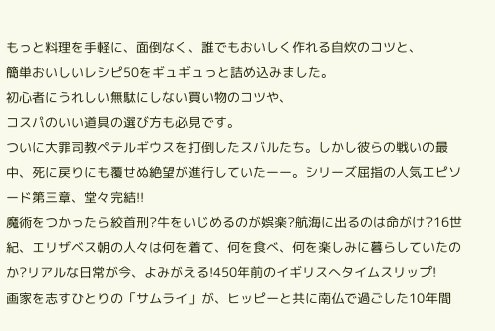もっと料理を手軽に、面倒なく、誰でもおいしく作れる自炊のコツと、
簡単おいしいレシピ50をギュギュっと詰め込みました。
初心者にうれしい無駄にしない買い物のコツや、
コスパのいい道具の選び方も必見です。
ついに大罪司教ペテルギウスを打倒したスバルたち。しかし彼らの戦いの最中、死に戻りにも覆せぬ絶望が進行していたーー。シリーズ屈指の人気エピソード第三章、堂々完結!!
魔術をつかったら絞首刑?牛をいじめるのが娯楽?航海に出るのは命がけ?16世紀、エリザベス朝の人々は何を着て、何を食べ、何を楽しみに暮らしていたのか?リアルな日常が今、よみがえる!450年前のイギリスへタイムスリップ!
画家を志すひとりの「サムライ」が、ヒッピーと共に南仏で過ごした10年間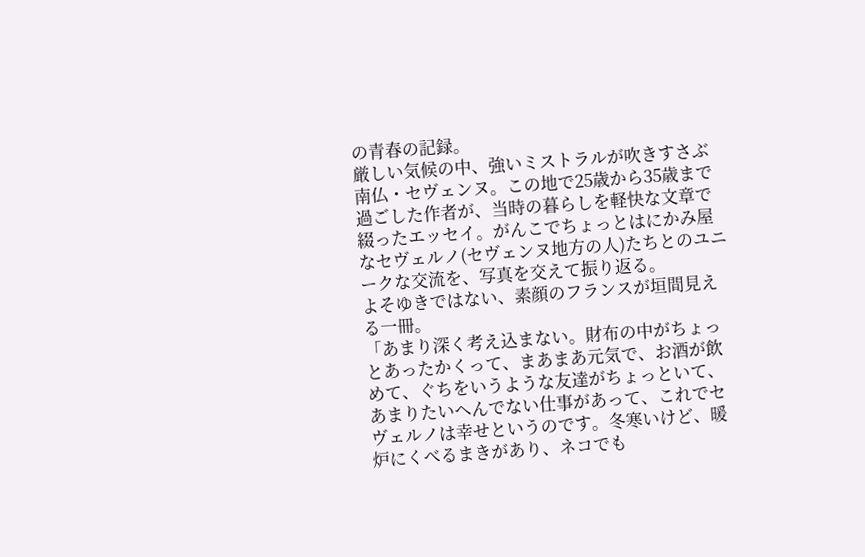の青春の記録。
厳しい気候の中、強いミストラルが吹きすさぶ南仏・セヴェンヌ。この地で25歳から35歳まで過ごした作者が、当時の暮らしを軽快な文章で綴ったエッセイ。がんこでちょっとはにかみ屋なセヴェルノ(セヴェンヌ地方の人)たちとのユニークな交流を、写真を交えて振り返る。
よそゆきではない、素顔のフランスが垣間見える一冊。
「あまり深く考え込まない。財布の中がちょっとあったかくって、まあまあ元気で、お酒が飲めて、ぐちをいうような友達がちょっといて、あまりたいへんでない仕事があって、これでセヴェルノは幸せというのです。冬寒いけど、暖炉にくべるまきがあり、ネコでも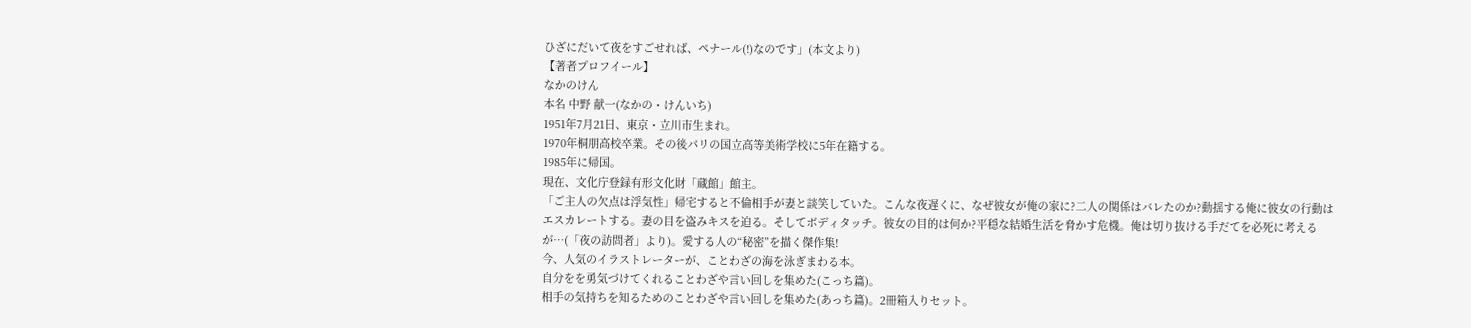ひざにだいて夜をすごせれば、ペナール(!)なのです」(本文より)
【著者プロフイール】
なかのけん
本名 中野 献一(なかの・けんいち)
1951年7月21日、東京・立川市生まれ。
1970年桐朋高校卒業。その後パリの国立高等美術学校に5年在籍する。
1985年に帰国。
現在、文化庁登録有形文化財「蔵館」館主。
「ご主人の欠点は浮気性」帰宅すると不倫相手が妻と談笑していた。こんな夜遅くに、なぜ彼女が俺の家に?二人の関係はバレたのか?動揺する俺に彼女の行動はエスカレートする。妻の目を盗みキスを迫る。そしてボディタッチ。彼女の目的は何か?平穏な結婚生活を脅かす危機。俺は切り抜ける手だてを必死に考えるが…(「夜の訪問者」より)。愛する人の“秘密”を描く傑作集!
今、人気のイラストレーターが、ことわざの海を泳ぎまわる本。
自分をを勇気づけてくれることわざや言い回しを集めた(こっち篇)。
相手の気持ちを知るためのことわざや言い回しを集めた(あっち篇)。2冊箱入りセット。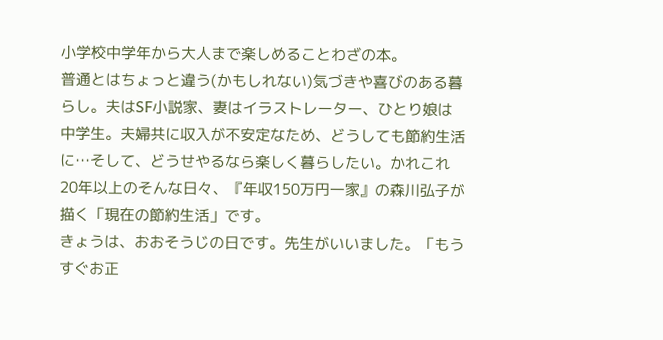小学校中学年から大人まで楽しめることわざの本。
普通とはちょっと違う(かもしれない)気づきや喜びのある暮らし。夫はSF小説家、妻はイラストレーター、ひとり娘は中学生。夫婦共に収入が不安定なため、どうしても節約生活に…そして、どうせやるなら楽しく暮らしたい。かれこれ20年以上のそんな日々、『年収150万円一家』の森川弘子が描く「現在の節約生活」です。
きょうは、おおそうじの日です。先生がいいました。「もうすぐお正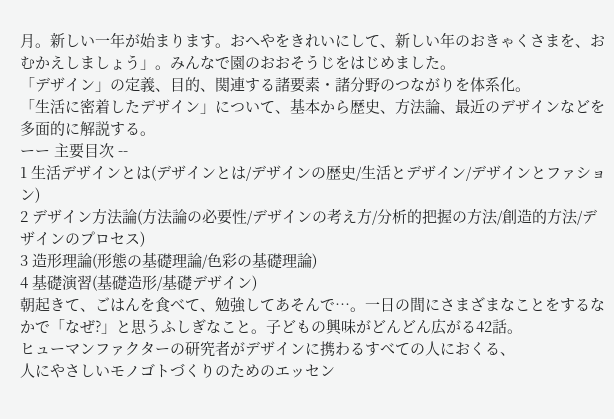月。新しい一年が始まります。おへやをきれいにして、新しい年のおきゃくさまを、おむかえしましょう」。みんなで園のおおそうじをはじめました。
「デザイン」の定義、目的、関連する諸要素・諸分野のつながりを体系化。
「生活に密着したデザイン」について、基本から歴史、方法論、最近のデザインなどを多面的に解説する。
ーー 主要目次 --
1 生活デザインとは(デザインとは/デザインの歴史/生活とデザイン/デザインとファション)
2 デザイン方法論(方法論の必要性/デザインの考え方/分析的把握の方法/創造的方法/デザインのプロセス)
3 造形理論(形態の基礎理論/色彩の基礎理論)
4 基礎演習(基礎造形/基礎デザイン)
朝起きて、ごはんを食べて、勉強してあそんで…。一日の間にさまざまなことをするなかで「なぜ?」と思うふしぎなこと。子どもの興味がどんどん広がる42話。
ヒューマンファクターの研究者がデザインに携わるすべての人におくる、
人にやさしいモノゴトづくりのためのエッセン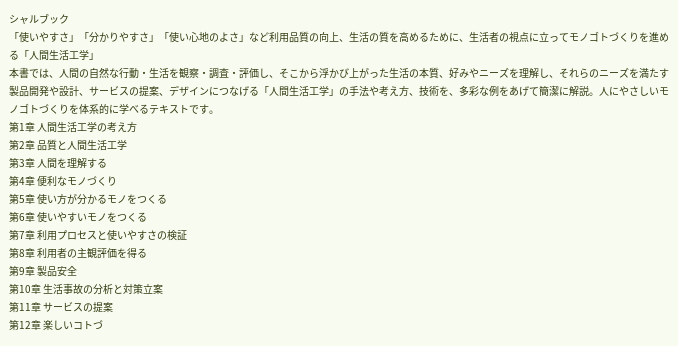シャルブック
「使いやすさ」「分かりやすさ」「使い心地のよさ」など利用品質の向上、生活の質を高めるために、生活者の視点に立ってモノゴトづくりを進める「人間生活工学」
本書では、人間の自然な行動・生活を観察・調査・評価し、そこから浮かび上がった生活の本質、好みやニーズを理解し、それらのニーズを満たす製品開発や設計、サービスの提案、デザインにつなげる「人間生活工学」の手法や考え方、技術を、多彩な例をあげて簡潔に解説。人にやさしいモノゴトづくりを体系的に学べるテキストです。
第1章 人間生活工学の考え方
第2章 品質と人間生活工学
第3章 人間を理解する
第4章 便利なモノづくり
第5章 使い方が分かるモノをつくる
第6章 使いやすいモノをつくる
第7章 利用プロセスと使いやすさの検証
第8章 利用者の主観評価を得る
第9章 製品安全
第10章 生活事故の分析と対策立案
第11章 サービスの提案
第12章 楽しいコトづ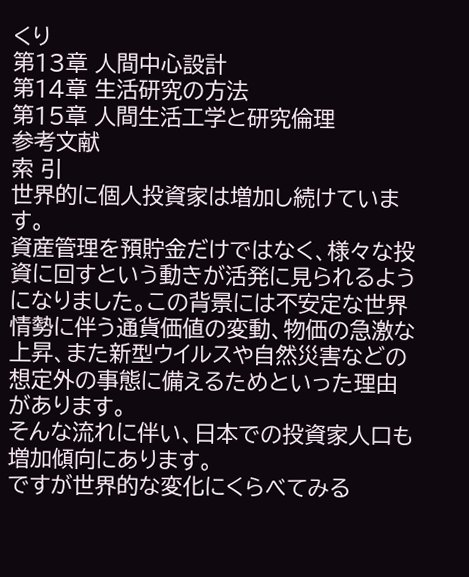くり
第13章 人間中心設計
第14章 生活研究の方法
第15章 人間生活工学と研究倫理
参考文献
索 引
世界的に個人投資家は増加し続けています。
資産管理を預貯金だけではなく、様々な投資に回すという動きが活発に見られるようになりました。この背景には不安定な世界情勢に伴う通貨価値の変動、物価の急激な上昇、また新型ウイルスや自然災害などの想定外の事態に備えるためといった理由があります。
そんな流れに伴い、日本での投資家人口も増加傾向にあります。
ですが世界的な変化にくらべてみる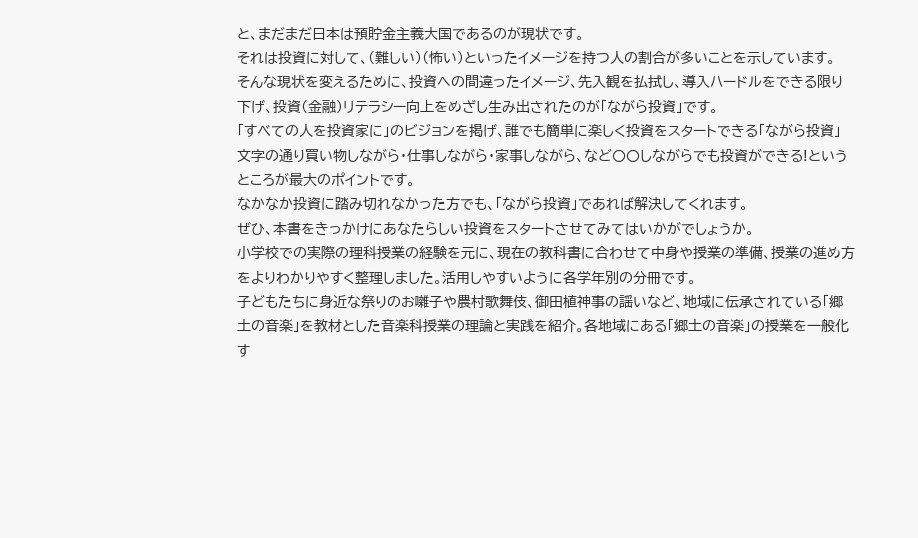と、まだまだ日本は預貯金主義大国であるのが現状です。
それは投資に対して、(難しい)(怖い)といったイメージを持つ人の割合が多いことを示しています。
そんな現状を変えるために、投資への間違ったイメージ、先入観を払拭し、導入ハードルをできる限り下げ、投資(金融)リテラシー向上をめざし生み出されたのが「ながら投資」です。
「すべての人を投資家に」のビジョンを掲げ、誰でも簡単に楽しく投資をスタートできる「ながら投資」
文字の通り買い物しながら・仕事しながら・家事しながら、など〇〇しながらでも投資ができる!というところが最大のポイントです。
なかなか投資に踏み切れなかった方でも、「ながら投資」であれば解決してくれます。
ぜひ、本書をきっかけにあなたらしい投資をスタートさせてみてはいかがでしょうか。
小学校での実際の理科授業の経験を元に、現在の教科書に合わせて中身や授業の準備、授業の進め方をよりわかりやすく整理しました。活用しやすいように各学年別の分冊です。
子どもたちに身近な祭りのお囃子や農村歌舞伎、御田植神事の謡いなど、地域に伝承されている「郷土の音楽」を教材とした音楽科授業の理論と実践を紹介。各地域にある「郷土の音楽」の授業を一般化す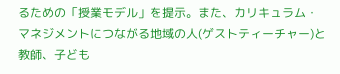るための「授業モデル」を提示。また、カリキュラム・マネジメントにつながる地域の人(ゲストティーチャー)と教師、子ども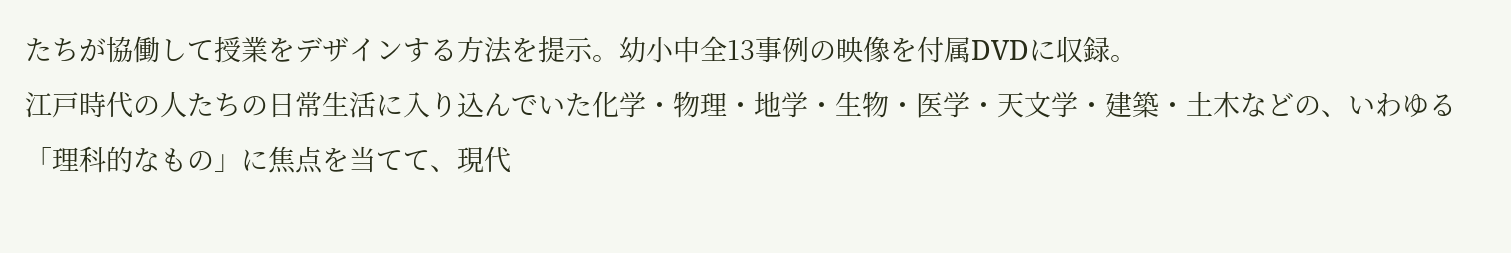たちが協働して授業をデザインする方法を提示。幼小中全13事例の映像を付属DVDに収録。
江戸時代の人たちの日常生活に入り込んでいた化学・物理・地学・生物・医学・天文学・建築・土木などの、いわゆる「理科的なもの」に焦点を当てて、現代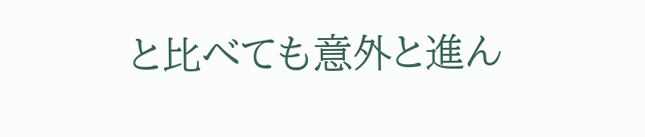と比べても意外と進ん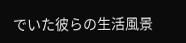でいた彼らの生活風景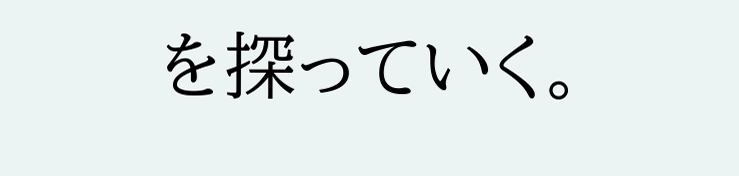を探っていく。